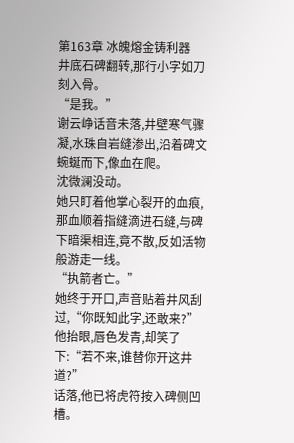第163章 冰魄熔金铸利器
井底石碑翻转,那行小字如刀刻入骨。
“是我。”
谢云峥话音未落,井壁寒气骤凝,水珠自岩缝渗出,沿着碑文蜿蜒而下,像血在爬。
沈微澜没动。
她只盯着他掌心裂开的血痕,那血顺着指缝滴进石缝,与碑下暗渠相连,竟不散,反如活物般游走一线。
“执箭者亡。”
她终于开口,声音贴着井风刮过,“你既知此字,还敢来?”
他抬眼,唇色发青,却笑了下:“若不来,谁替你开这井道?”
话落,他已将虎符按入碑侧凹槽。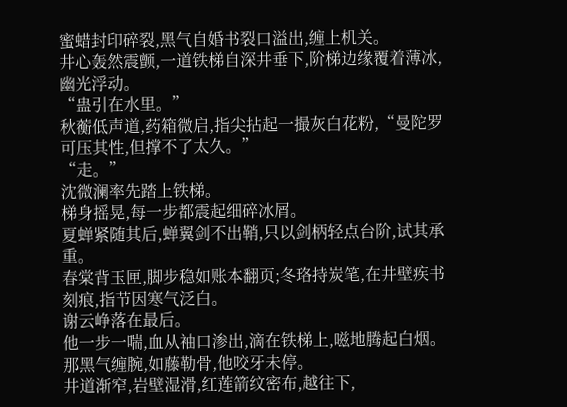蜜蜡封印碎裂,黑气自婚书裂口溢出,缠上机关。
井心轰然震颤,一道铁梯自深井垂下,阶梯边缘覆着薄冰,幽光浮动。
“蛊引在水里。”
秋蘅低声道,药箱微启,指尖拈起一撮灰白花粉,“曼陀罗可压其性,但撑不了太久。”
“走。”
沈微澜率先踏上铁梯。
梯身摇晃,每一步都震起细碎冰屑。
夏蝉紧随其后,蝉翼剑不出鞘,只以剑柄轻点台阶,试其承重。
春棠背玉匣,脚步稳如账本翻页;冬珞持炭笔,在井壁疾书刻痕,指节因寒气泛白。
谢云峥落在最后。
他一步一喘,血从袖口渗出,滴在铁梯上,嗞地腾起白烟。
那黑气缠腕,如藤勒骨,他咬牙未停。
井道渐窄,岩壁湿滑,红莲箭纹密布,越往下,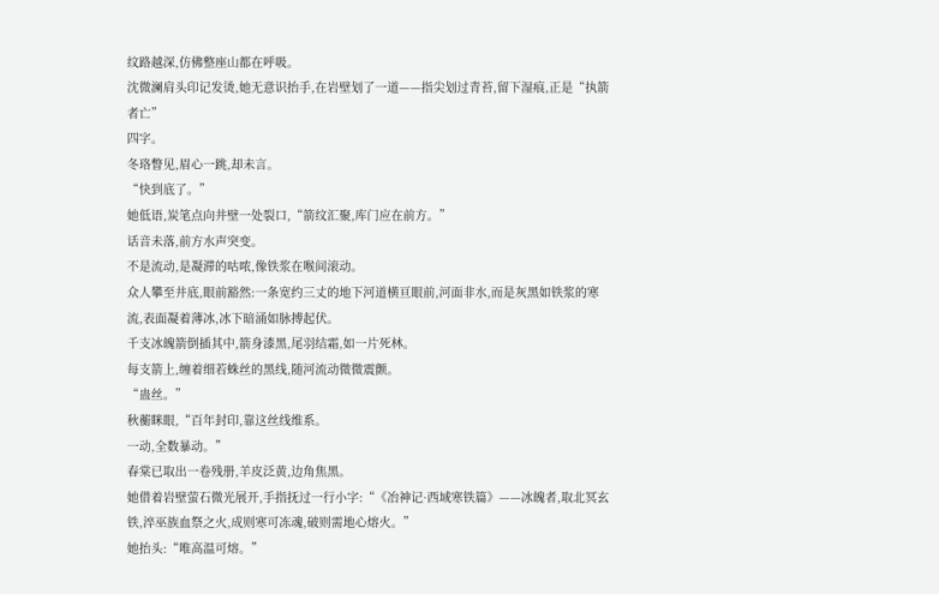纹路越深,仿佛整座山都在呼吸。
沈微澜肩头印记发烫,她无意识抬手,在岩壁划了一道——指尖划过青苔,留下湿痕,正是“执箭者亡”
四字。
冬珞瞥见,眉心一跳,却未言。
“快到底了。”
她低语,炭笔点向井壁一处裂口,“箭纹汇聚,库门应在前方。”
话音未落,前方水声突变。
不是流动,是凝滞的咕哝,像铁浆在喉间滚动。
众人攀至井底,眼前豁然:一条宽约三丈的地下河道横亘眼前,河面非水,而是灰黑如铁浆的寒流,表面凝着薄冰,冰下暗涌如脉搏起伏。
千支冰魄箭倒插其中,箭身漆黑,尾羽结霜,如一片死林。
每支箭上,缠着细若蛛丝的黑线,随河流动微微震颤。
“蛊丝。”
秋蘅眯眼,“百年封印,靠这丝线维系。
一动,全数暴动。”
春棠已取出一卷残册,羊皮泛黄,边角焦黑。
她借着岩壁萤石微光展开,手指抚过一行小字:“《冶神记·西域寒铁篇》——冰魄者,取北冥玄铁,淬巫族血祭之火,成则寒可冻魂,破则需地心熔火。”
她抬头:“唯高温可熔。”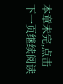本章未完,点击下一页继续阅读